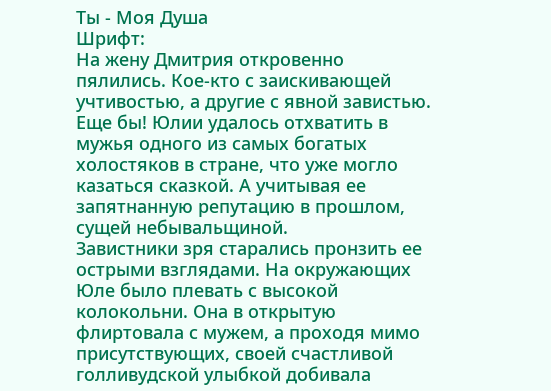Ты - Моя Душа
Шрифт:
На жену Дмитрия откровенно пялились. Кое-кто с заискивающей учтивостью, а другие с явной завистью. Еще бы! Юлии удалось отхватить в мужья одного из самых богатых холостяков в стране, что уже могло казаться сказкой. А учитывая ее запятнанную репутацию в прошлом, сущей небывальщиной.
Завистники зря старались пронзить ее острыми взглядами. На окружающих Юле было плевать с высокой колокольни. Она в открытую флиртовала с мужем, а проходя мимо присутствующих, своей счастливой голливудской улыбкой добивала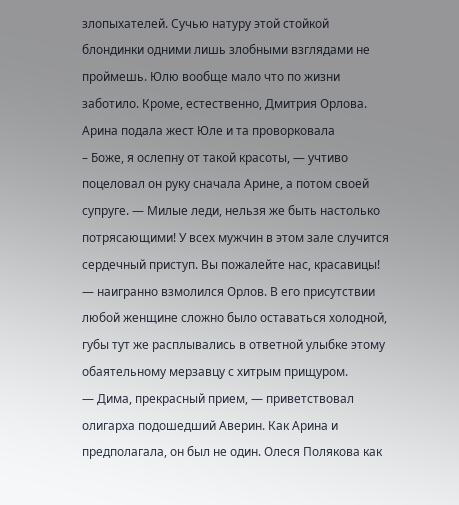злопыхателей. Сучью натуру этой стойкой блондинки одними лишь злобными взглядами не проймешь. Юлю вообще мало что по жизни заботило. Кроме, естественно, Дмитрия Орлова.
Арина подала жест Юле и та проворковала
– Боже, я ослепну от такой красоты, — учтиво поцеловал он руку сначала Арине, а потом своей супруге. — Милые леди, нельзя же быть настолько потрясающими! У всех мужчин в этом зале случится сердечный приступ. Вы пожалейте нас, красавицы! — наигранно взмолился Орлов. В его присутствии любой женщине сложно было оставаться холодной, губы тут же расплывались в ответной улыбке этому обаятельному мерзавцу с хитрым прищуром.
— Дима, прекрасный прием, — приветствовал олигарха подошедший Аверин. Как Арина и предполагала, он был не один. Олеся Полякова как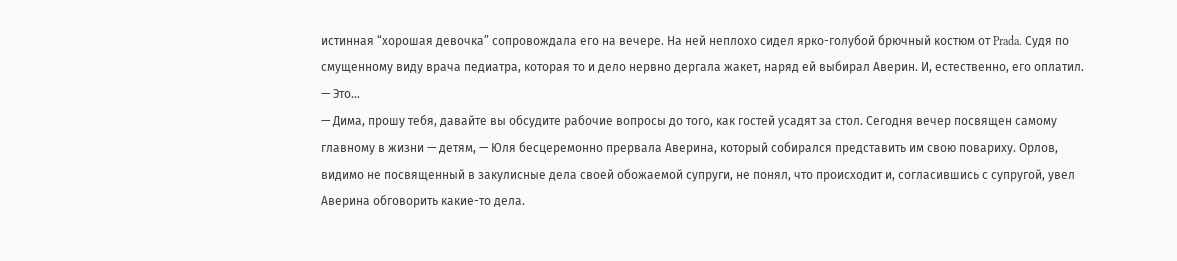истинная “хорошая девочка” сопровождала его на вечере. На ней неплохо сидел ярко-голубой брючный костюм от Prada. Судя по смущенному виду врача педиатра, которая то и дело нервно дергала жакет, наряд ей выбирал Аверин. И, естественно, его оплатил. — Это…
— Дима, прошу тебя, давайте вы обсудите рабочие вопросы до того, как гостей усадят за стол. Сегодня вечер посвящен самому главному в жизни — детям, — Юля бесцеремонно прервала Аверина, который собирался представить им свою повариху. Орлов, видимо не посвященный в закулисные дела своей обожаемой супруги, не понял, что происходит и, согласившись с супругой, увел Аверина обговорить какие-то дела.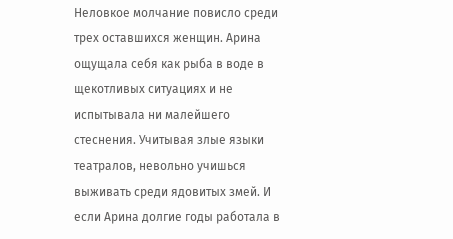Неловкое молчание повисло среди трех оставшихся женщин. Арина ощущала себя как рыба в воде в щекотливых ситуациях и не испытывала ни малейшего стеснения. Учитывая злые языки театралов, невольно учишься выживать среди ядовитых змей. И если Арина долгие годы работала в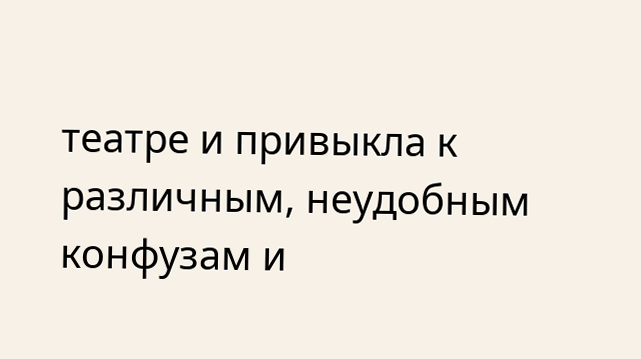театре и привыкла к различным, неудобным конфузам и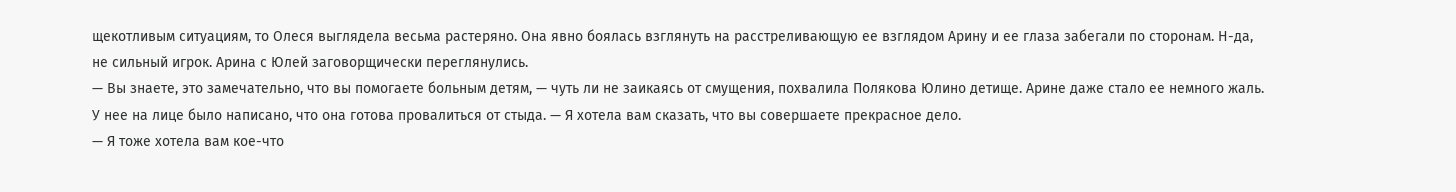щекотливым ситуациям, то Олеся выглядела весьма растеряно. Она явно боялась взглянуть на расстреливающую ее взглядом Арину и ее глаза забегали по сторонам. Н-да, не сильный игрок. Арина с Юлей заговорщически переглянулись.
— Вы знаете, это замечательно, что вы помогаете больным детям, — чуть ли не заикаясь от смущения, похвалила Полякова Юлино детище. Арине даже стало ее немного жаль. У нее на лице было написано, что она готова провалиться от стыда. — Я хотела вам сказать, что вы совершаете прекрасное дело.
— Я тоже хотела вам кое-что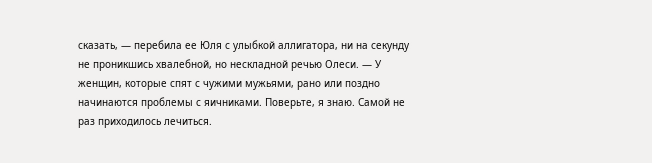сказать, — перебила ее Юля с улыбкой аллигатора, ни на секунду не проникшись хвалебной, но нескладной речью Олеси. — У женщин, которые спят с чужими мужьями, рано или поздно начинаются проблемы с яичниками. Поверьте, я знаю. Самой не раз приходилось лечиться.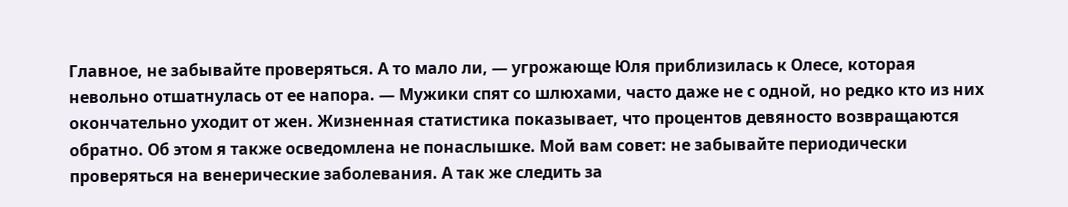Главное, не забывайте проверяться. А то мало ли, — угрожающе Юля приблизилась к Олесе, которая невольно отшатнулась от ее напора. — Мужики спят со шлюхами, часто даже не с одной, но редко кто из них окончательно уходит от жен. Жизненная статистика показывает, что процентов девяносто возвращаются обратно. Об этом я также осведомлена не понаслышке. Мой вам совет: не забывайте периодически проверяться на венерические заболевания. А так же следить за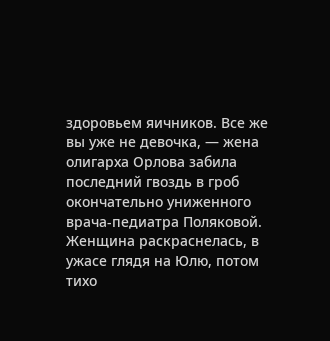здоровьем яичников. Все же вы уже не девочка, — жена олигарха Орлова забила последний гвоздь в гроб окончательно униженного врача-педиатра Поляковой. Женщина раскраснелась, в ужасе глядя на Юлю, потом тихо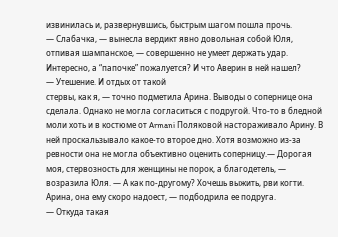извинилась и, развернувшись, быстрым шагом пошла прочь.
— Слабачка, — вынесла вердикт явно довольная собой Юля, отпивая шампанское, — совершенно не умеет держать удар. Интересно, а “папочке” пожалуется? И что Аверин в ней нашел?
— Утешение. И отдых от такой
стервы, как я, — точно подметила Арина. Выводы о сопернице она сделала. Однако не могла согласиться с подругой. Что-то в бледной моли хоть и в костюме от Armani Поляковой настораживало Арину. В ней проскальзывало какое-то второе дно. Хотя возможно из-за ревности она не могла объективно оценить соперницу.— Дорогая моя, стервозность для женщины не порок, а благодетель, — возразила Юля. — А как по-другому? Хочешь выжить, рви когти. Арина, она ему скоро надоест, — подбодрила ее подруга.
— Откуда такая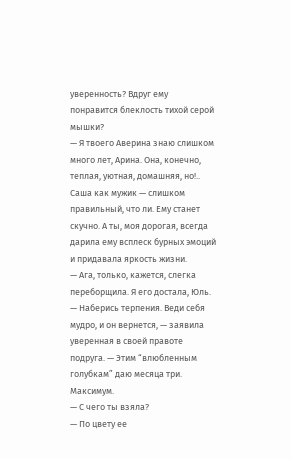уверенность? Вдруг ему понравится блеклость тихой серой мышки?
— Я твоего Аверина знаю слишком много лет, Арина. Она, конечно, теплая, уютная, домашняя, но!.. Саша как мужик — слишком правильный, что ли. Ему станет скучно. А ты, моя дорогая, всегда дарила ему всплеск бурных эмоций и придавала яркость жизни.
— Ага, только, кажется, слегка переборщила. Я его достала, Юль.
— Наберись терпения. Веди себя мудро, и он вернется, — заявила уверенная в своей правоте подруга. — Этим “влюбленным голубкам” даю месяца три. Максимум.
— С чего ты взяла?
— По цвету ее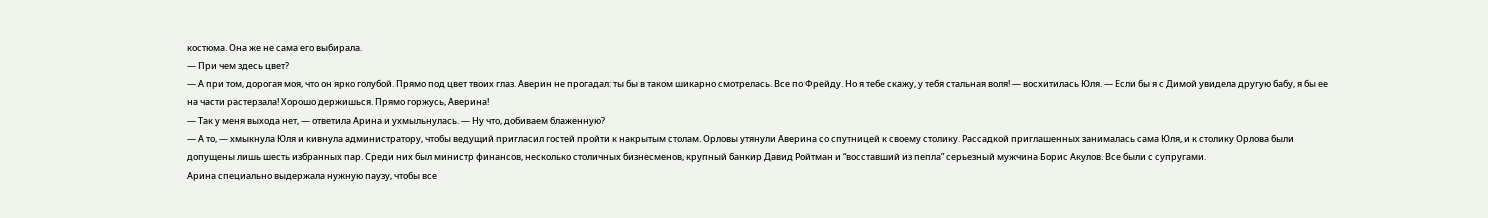костюма. Она же не сама его выбирала.
— При чем здесь цвет?
— А при том, дорогая моя, что он ярко голубой. Прямо под цвет твоих глаз. Аверин не прогадал: ты бы в таком шикарно смотрелась. Все по Фрейду. Но я тебе скажу, у тебя стальная воля! — восхитилась Юля. — Если бы я с Димой увидела другую бабу, я бы ее на части растерзала! Хорошо держишься. Прямо горжусь, Аверина!
— Так у меня выхода нет, — ответила Арина и ухмыльнулась. — Ну что, добиваем блаженную?
— А то, — хмыкнула Юля и кивнула администратору, чтобы ведущий пригласил гостей пройти к накрытым столам. Орловы утянули Аверина со спутницей к своему столику. Рассадкой приглашенных занималась сама Юля, и к столику Орлова были допущены лишь шесть избранных пар. Среди них был министр финансов, несколько столичных бизнесменов, крупный банкир Давид Ройтман и “восставший из пепла” серьезный мужчина Борис Акулов. Все были с супругами.
Арина специально выдержала нужную паузу, чтобы все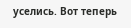уселись. Вот теперь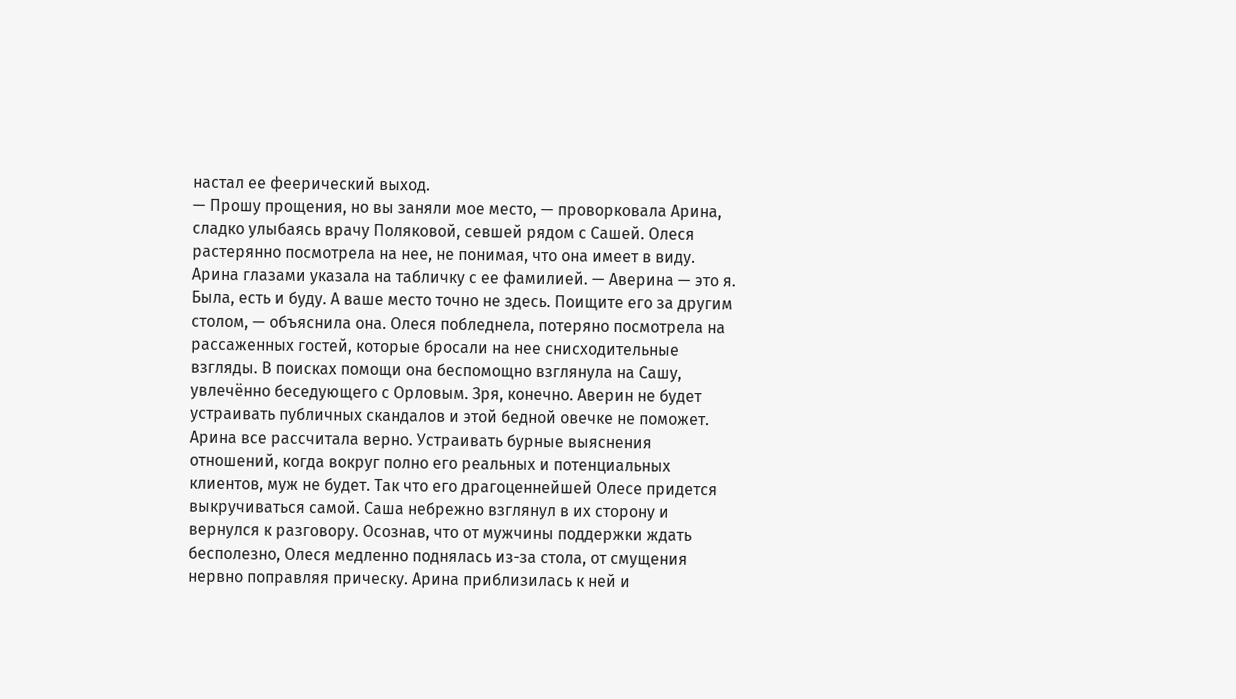настал ее феерический выход.
— Прошу прощения, но вы заняли мое место, — проворковала Арина, сладко улыбаясь врачу Поляковой, севшей рядом с Сашей. Олеся растерянно посмотрела на нее, не понимая, что она имеет в виду. Арина глазами указала на табличку с ее фамилией. — Аверина — это я. Была, есть и буду. А ваше место точно не здесь. Поищите его за другим столом, — объяснила она. Олеся побледнела, потеряно посмотрела на рассаженных гостей, которые бросали на нее снисходительные взгляды. В поисках помощи она беспомощно взглянула на Сашу, увлечённо беседующего с Орловым. Зря, конечно. Аверин не будет устраивать публичных скандалов и этой бедной овечке не поможет. Арина все рассчитала верно. Устраивать бурные выяснения отношений, когда вокруг полно его реальных и потенциальных клиентов, муж не будет. Так что его драгоценнейшей Олесе придется выкручиваться самой. Саша небрежно взглянул в их сторону и вернулся к разговору. Осознав, что от мужчины поддержки ждать бесполезно, Олеся медленно поднялась из-за стола, от смущения нервно поправляя прическу. Арина приблизилась к ней и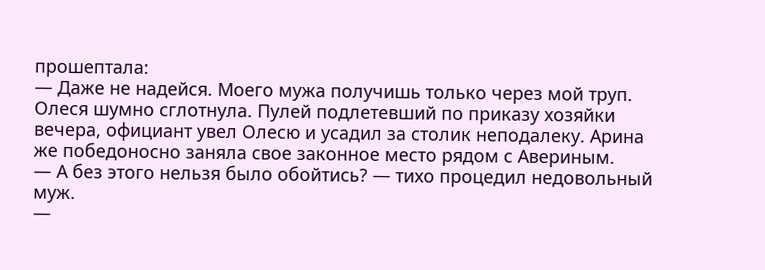прошептала:
— Даже не надейся. Моего мужа получишь только через мой труп.
Олеся шумно сглотнула. Пулей подлетевший по приказу хозяйки вечера, официант увел Олесю и усадил за столик неподалеку. Арина же победоносно заняла свое законное место рядом с Авериным.
— А без этого нельзя было обойтись? — тихо процедил недовольный муж.
—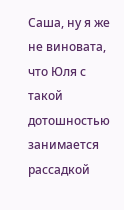Саша, ну я же не виновата, что Юля с такой дотошностью занимается рассадкой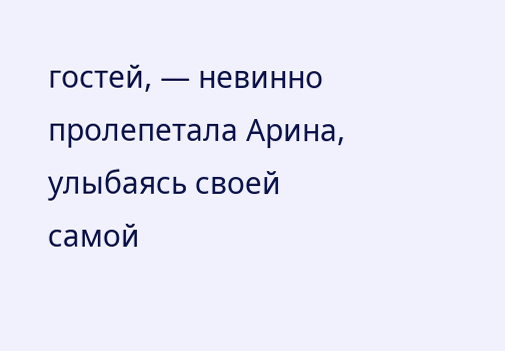гостей, — невинно пролепетала Арина, улыбаясь своей самой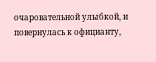очаровательной улыбкой, и повернулась к официанту,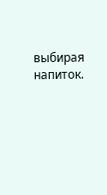выбирая напиток.